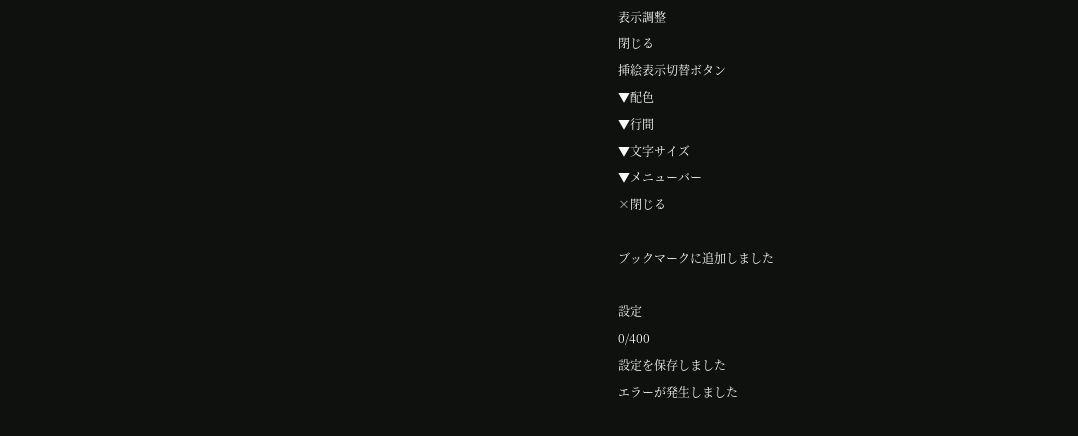表示調整
閉じる
挿絵表示切替ボタン
▼配色
▼行間
▼文字サイズ
▼メニューバー
×閉じる

ブックマークに追加しました

設定
0/400
設定を保存しました
エラーが発生しました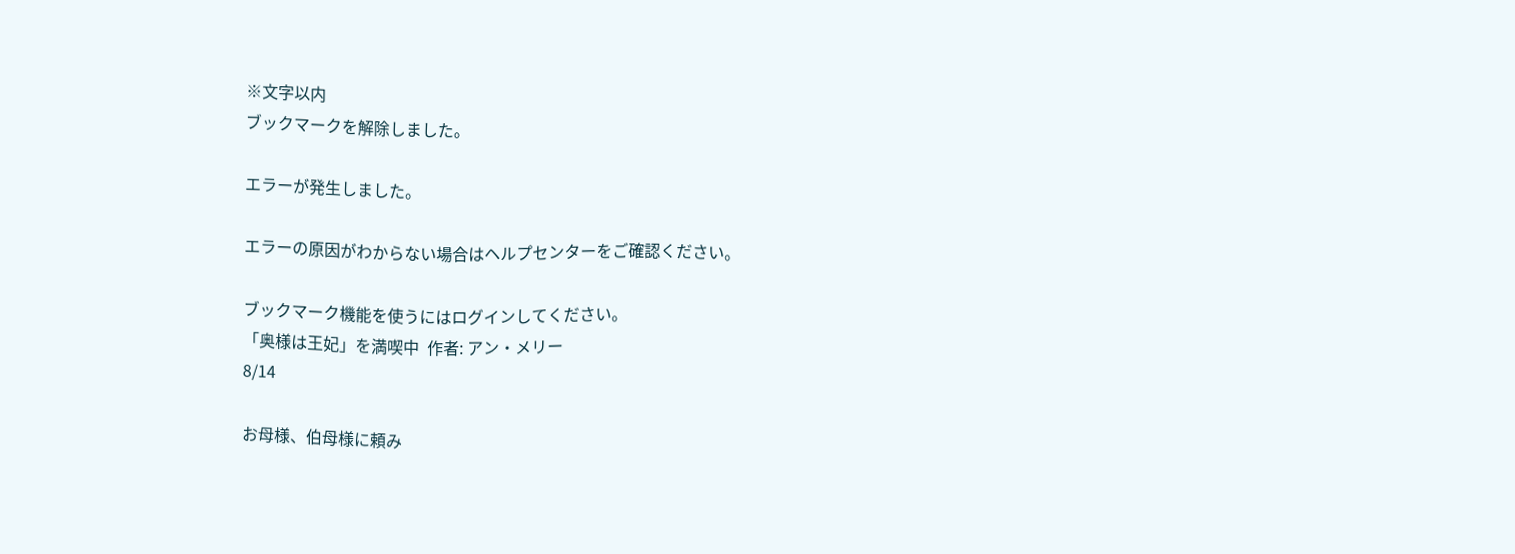※文字以内
ブックマークを解除しました。

エラーが発生しました。

エラーの原因がわからない場合はヘルプセンターをご確認ください。

ブックマーク機能を使うにはログインしてください。
「奥様は王妃」を満喫中  作者: アン・メリー
8/14

お母様、伯母様に頼み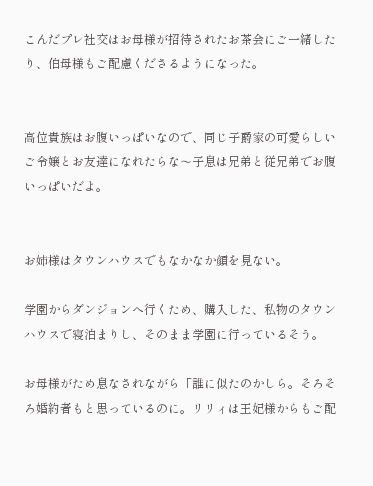こんだプレ社交はお母様が招待されたお茶会にご一緒したり、伯母様もご配慮くださるようになった。


高位貴族はお腹いっぱいなので、同じ子爵家の可愛らしいご令嬢とお友達になれたらな〜子息は兄弟と従兄弟でお腹いっぱいだよ。


お姉様はタウンハウスでもなかなか顔を見ない。

学園からダンジョンへ行くため、購入した、私物のタウンハウスで寝泊まりし、そのまま学園に行っているそう。

お母様がため息なされながら「誰に似たのかしら。そろそろ婚約者もと思っているのに。リリィは王妃様からもご配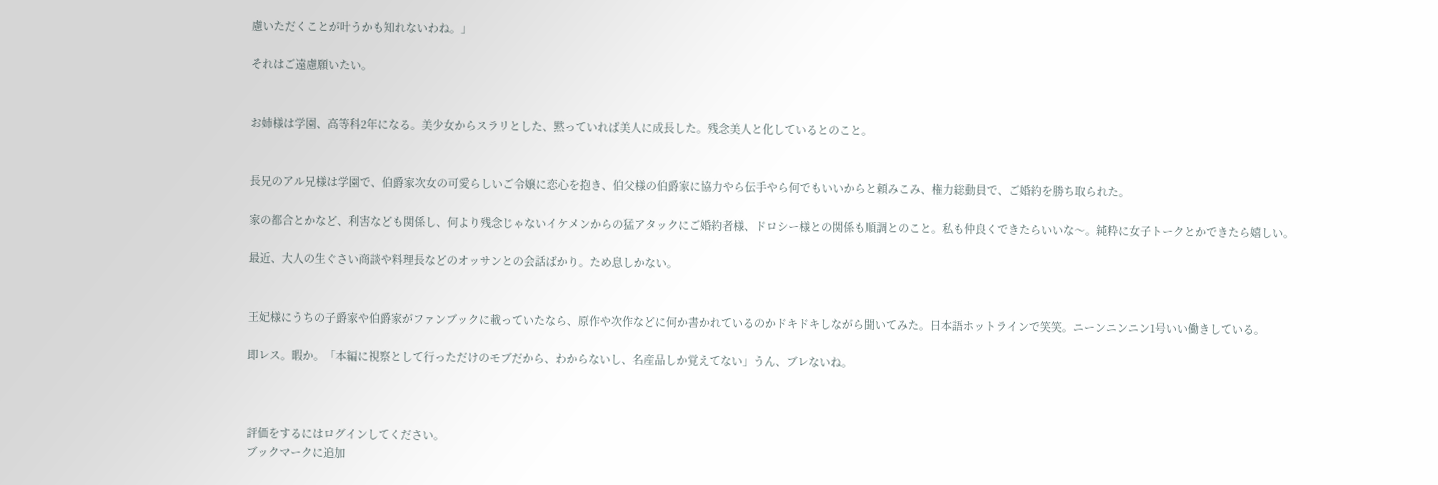慮いただくことが叶うかも知れないわね。」

それはご遠慮願いたい。


お姉様は学園、高等科2年になる。美少女からスラリとした、黙っていれば美人に成長した。残念美人と化しているとのこと。


長兄のアル兄様は学園で、伯爵家次女の可愛らしいご令嬢に恋心を抱き、伯父様の伯爵家に協力やら伝手やら何でもいいからと頼みこみ、権力総動員で、ご婚約を勝ち取られた。

家の都合とかなど、利害なども関係し、何より残念じゃないイケメンからの猛アタックにご婚約者様、ドロシー様との関係も順調とのこと。私も仲良くできたらいいな〜。純粋に女子トークとかできたら嬉しい。

最近、大人の生ぐさい商談や料理長などのオッサンとの会話ばかり。ため息しかない。


王妃様にうちの子爵家や伯爵家がファンブックに載っていたなら、原作や次作などに何か書かれているのかドキドキしながら聞いてみた。日本語ホットラインで笑笑。ニーンニンニン1号いい働きしている。

即レス。暇か。「本編に視察として行っただけのモブだから、わからないし、名産品しか覚えてない」うん、ブレないね。



評価をするにはログインしてください。
ブックマークに追加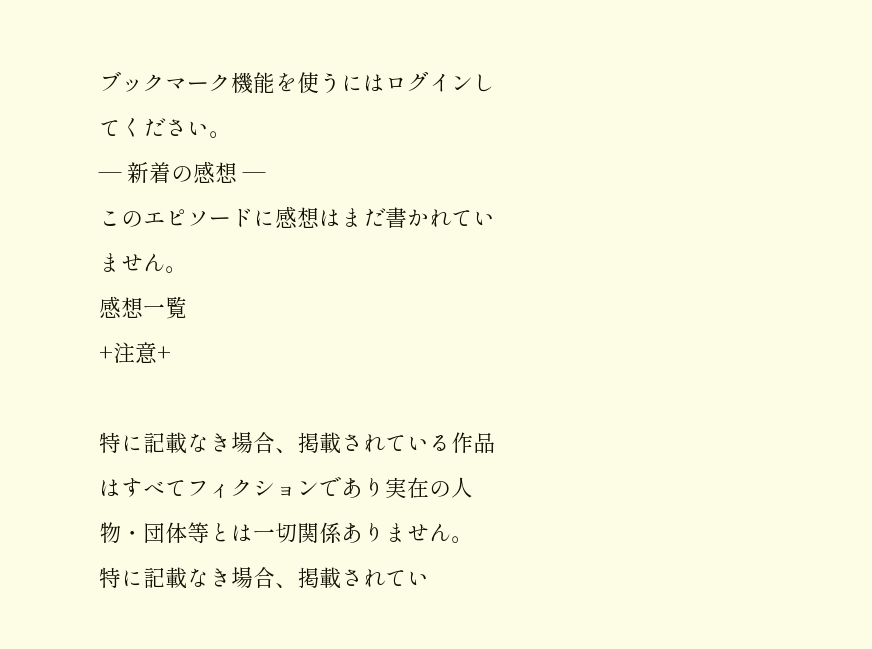ブックマーク機能を使うにはログインしてください。
― 新着の感想 ―
このエピソードに感想はまだ書かれていません。
感想一覧
+注意+

特に記載なき場合、掲載されている作品はすべてフィクションであり実在の人物・団体等とは一切関係ありません。
特に記載なき場合、掲載されてい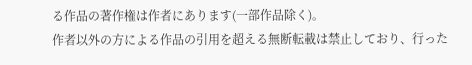る作品の著作権は作者にあります(一部作品除く)。
作者以外の方による作品の引用を超える無断転載は禁止しており、行った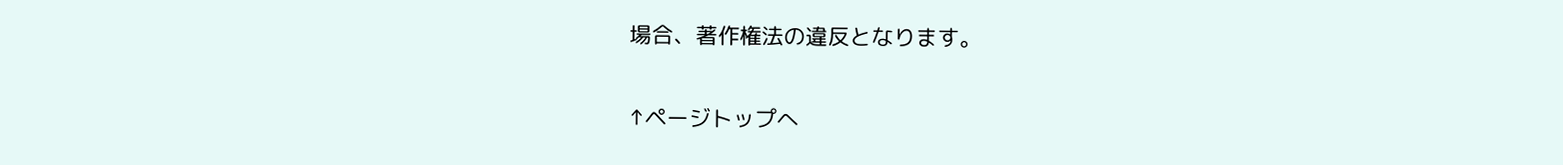場合、著作権法の違反となります。

↑ページトップへ